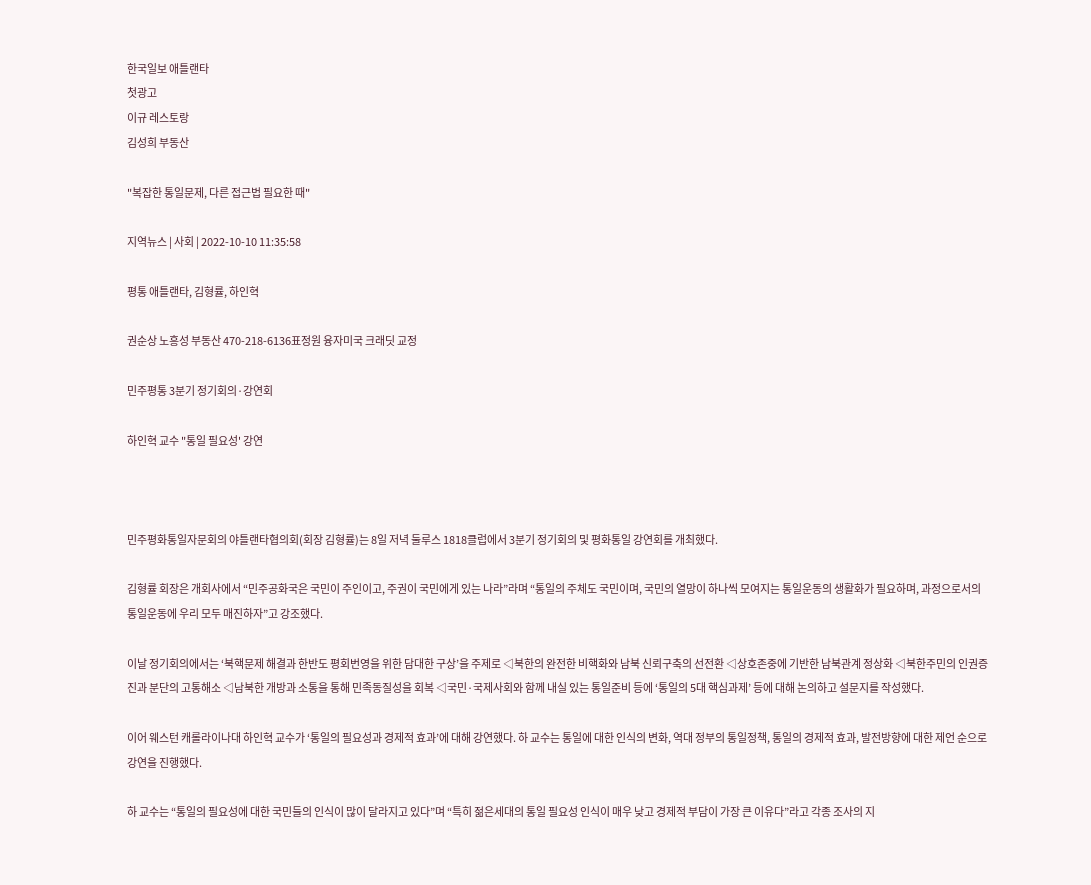한국일보 애틀랜타
첫광고
이규 레스토랑
김성희 부동산

"복잡한 통일문제, 다른 접근법 필요한 때"

지역뉴스 | 사회 | 2022-10-10 11:35:58

평통 애틀랜타, 김형률, 하인혁

권순상 노흥성 부동산 470-218-6136표정원 융자미국 크래딧 교정

민주평통 3분기 정기회의·강연회

하인혁 교수 "통일 필요성' 강연



민주평화통일자문회의 야틀랜타협의회(회장 김형률)는 8일 저녁 둘루스 1818클럽에서 3분기 정기회의 및 평화통일 강연회를 개최했다.

김형률 회장은 개회사에서 “민주공화국은 국민이 주인이고, 주권이 국민에게 있는 나라”라며 “통일의 주체도 국민이며, 국민의 열망이 하나씩 모여지는 통일운동의 생활화가 필요하며, 과정으로서의 통일운동에 우리 모두 매진하자”고 강조했다.

이날 정기회의에서는 ‘북핵문제 해결과 한반도 평회번영을 위한 담대한 구상’을 주제로 ◁북한의 완전한 비핵화와 남북 신뢰구축의 선전환 ◁상호존중에 기반한 남북관계 정상화 ◁북한주민의 인권증진과 분단의 고통해소 ◁남북한 개방과 소통을 통해 민족동질성을 회복 ◁국민·국제사회와 함께 내실 있는 통일준비 등에 ‘통일의 5대 핵심과제’ 등에 대해 논의하고 설문지를 작성했다.

이어 웨스턴 캐롤라이나대 하인혁 교수가 ‘통일의 필요성과 경제적 효과’에 대해 강연했다. 하 교수는 통일에 대한 인식의 변화, 역대 정부의 통일정책, 통일의 경제적 효과, 발전방향에 대한 제언 순으로 강연을 진행했다.

하 교수는 “통일의 필요성에 대한 국민들의 인식이 많이 달라지고 있다”며 “특히 젊은세대의 통일 필요성 인식이 매우 낮고 경제적 부담이 가장 큰 이유다”라고 각종 조사의 지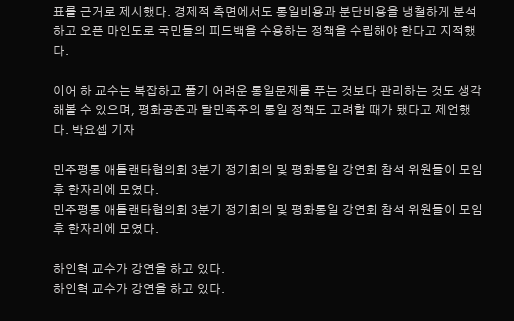표를 근거로 제시했다. 경제적 측면에서도 통일비용과 분단비용을 냉철하게 분석하고 오픈 마인도로 국민들의 피드백을 수용하는 정책을 수립해야 한다고 지적했다.

이어 하 교수는 복잡하고 풀기 어려운 통일문제를 푸는 것보다 관리하는 것도 생각해볼 수 있으며, 평화공존과 탈민족주의 통일 정책도 고려할 때가 됐다고 제언했다. 박요셉 기자

민주평통 애틀랜타협의회 3분기 정기회의 및 평화통일 강연회 참석 위원들이 모임 후 한자리에 모였다.
민주평통 애틀랜타협의회 3분기 정기회의 및 평화통일 강연회 참석 위원들이 모임 후 한자리에 모였다.

하인혁 교수가 강연을 하고 있다.
하인혁 교수가 강연을 하고 있다.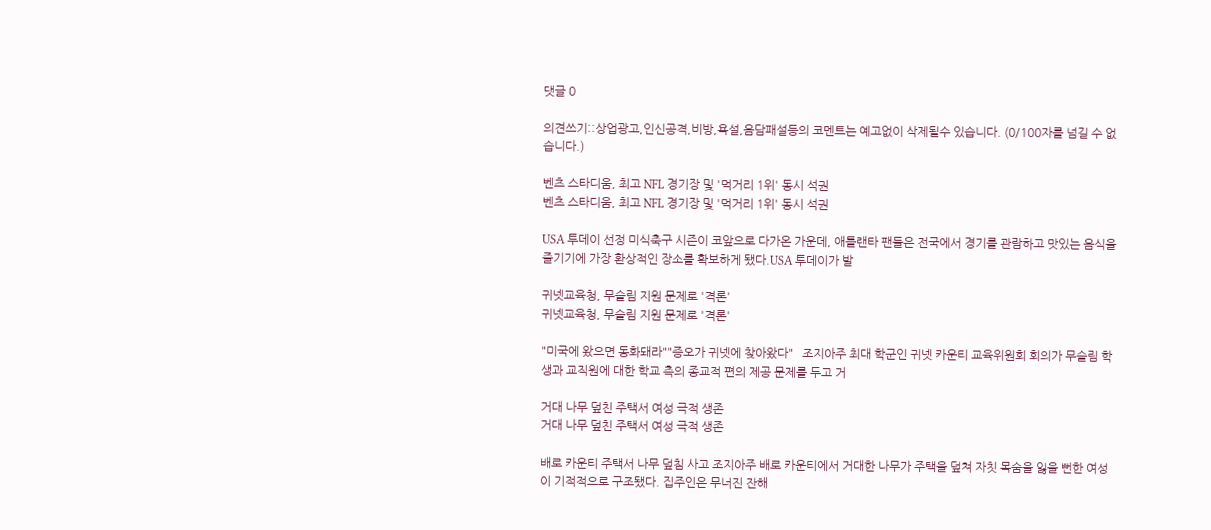댓글 0

의견쓰기::상업광고,인신공격,비방,욕설,음담패설등의 코멘트는 예고없이 삭제될수 있습니다. (0/100자를 넘길 수 없습니다.)

벤츠 스타디움, 최고 NFL 경기장 및 '먹거리 1위' 동시 석권
벤츠 스타디움, 최고 NFL 경기장 및 '먹거리 1위' 동시 석권

USA 투데이 선정 미식축구 시즌이 코앞으로 다가온 가운데, 애틀랜타 팬들은 전국에서 경기를 관람하고 맛있는 음식을 즐기기에 가장 환상적인 장소를 확보하게 됐다.USA 투데이가 발

귀넷교육청, 무슬림 지원 문제로 '격론'
귀넷교육청, 무슬림 지원 문제로 '격론'

"미국에 왔으면 동화돼라""증오가 귀넷에 찾아왔다"   조지아주 최대 학군인 귀넷 카운티 교육위원회 회의가 무슬림 학생과 교직원에 대한 학교 측의 종교적 편의 제공 문제를 두고 거

거대 나무 덮친 주택서 여성 극적 생존
거대 나무 덮친 주택서 여성 극적 생존

배로 카운티 주택서 나무 덮침 사고 조지아주 배로 카운티에서 거대한 나무가 주택을 덮쳐 자칫 목숨을 잃을 뻔한 여성이 기적적으로 구조됐다. 집주인은 무너진 잔해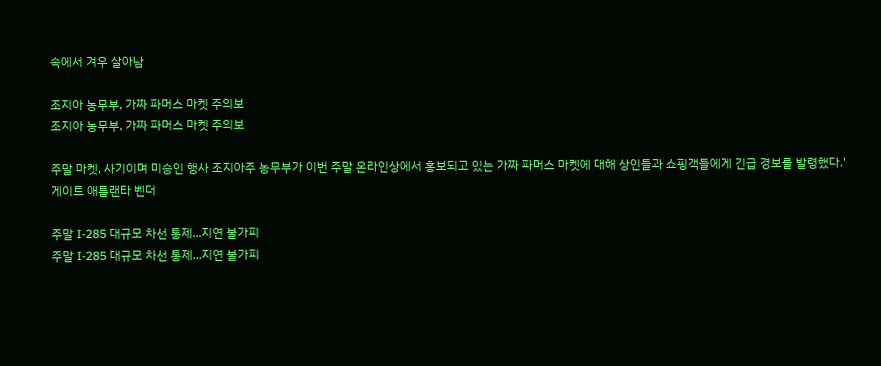속에서 겨우 살아남

조지아 농무부, 가짜 파머스 마켓 주의보
조지아 농무부, 가짜 파머스 마켓 주의보

주말 마켓, 사기이며 미승인 행사 조지아주 농무부가 이번 주말 온라인상에서 홍보되고 있는 가짜 파머스 마켓에 대해 상인들과 쇼핑객들에게 긴급 경보를 발령했다.'게이트 애틀랜타 벤더

주말 I-285 대규모 차선 통제...지연 불가피
주말 I-285 대규모 차선 통제...지연 불가피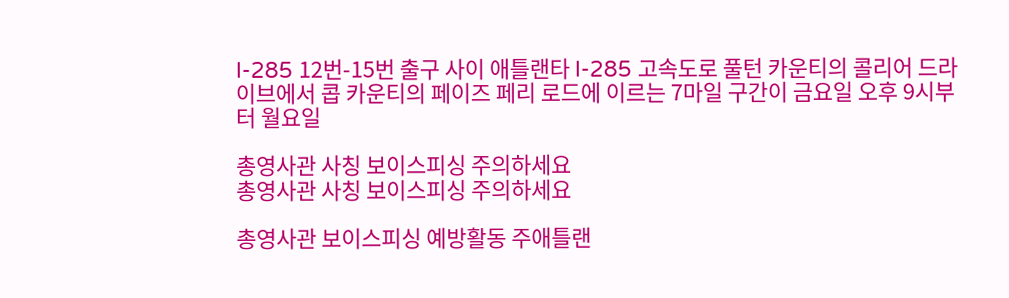I-285 12번-15번 출구 사이 애틀랜타 I-285 고속도로 풀턴 카운티의 콜리어 드라이브에서 콥 카운티의 페이즈 페리 로드에 이르는 7마일 구간이 금요일 오후 9시부터 월요일

총영사관 사칭 보이스피싱 주의하세요
총영사관 사칭 보이스피싱 주의하세요

총영사관 보이스피싱 예방활동 주애틀랜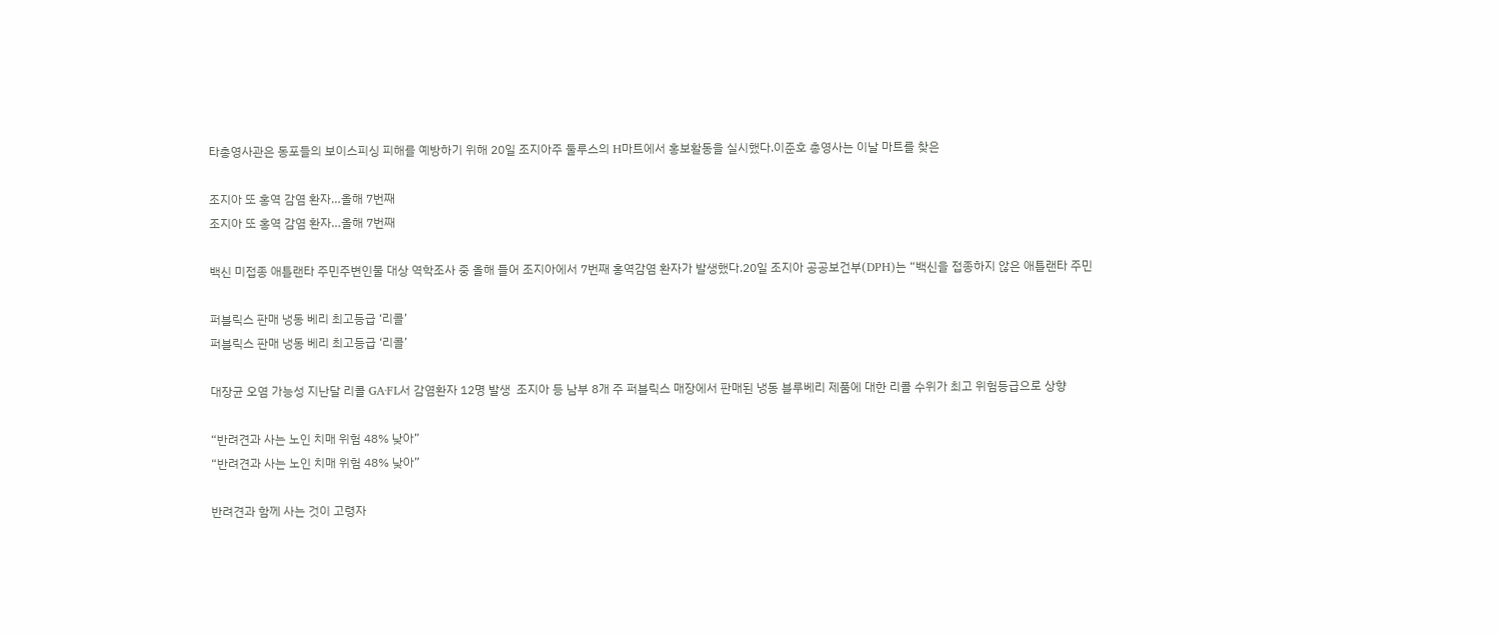타총영사관은 동포들의 보이스피싱 피해를 예방하기 위해 20일 조지아주 둘루스의 H마트에서 홍보활동을 실시했다.이준호 총영사는 이날 마트를 찾은

조지아 또 홍역 감염 환자…올해 7번째
조지아 또 홍역 감염 환자…올해 7번째

백신 미접종 애틀랜타 주민주변인물 대상 역학조사 중 올해 들어 조지아에서 7번째 홍역감염 환자가 발생했다.20일 조지아 공공보건부(DPH)는 “백신을 접종하지 않은 애틀랜타 주민

퍼블릭스 판매 냉동 베리 최고등급 ‘리콜’
퍼블릭스 판매 냉동 베리 최고등급 ‘리콜’

대장균 오염 가능성 지난달 리콜 GA∙FL서 감염환자 12명 발생  조지아 등 남부 8개 주 퍼블릭스 매장에서 판매된 냉동 블루베리 제품에 대한 리콜 수위가 최고 위험등급으로 상향

“반려견과 사는 노인 치매 위험 48% 낮아”
“반려견과 사는 노인 치매 위험 48% 낮아”

반려견과 함께 사는 것이 고령자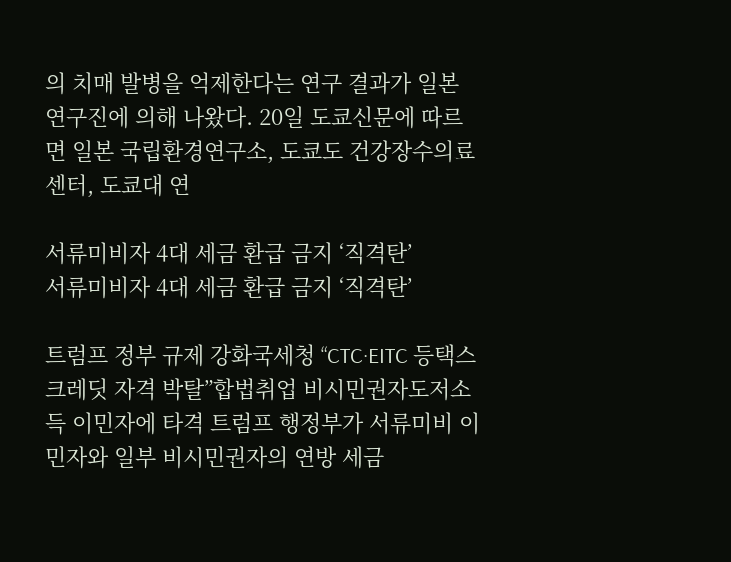의 치매 발병을 억제한다는 연구 결과가 일본 연구진에 의해 나왔다. 20일 도쿄신문에 따르면 일본 국립환경연구소, 도쿄도 건강장수의료센터, 도쿄대 연

서류미비자 4대 세금 환급 금지 ‘직격탄’
서류미비자 4대 세금 환급 금지 ‘직격탄’

트럼프 정부 규제 강화국세청 “CTC·EITC 등택스 크레딧 자격 박탈”합법취업 비시민권자도저소득 이민자에 타격 트럼프 행정부가 서류미비 이민자와 일부 비시민권자의 연방 세금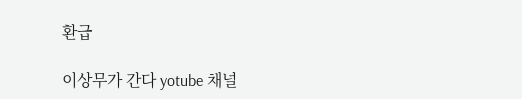환급

이상무가 간다 yotube 채널